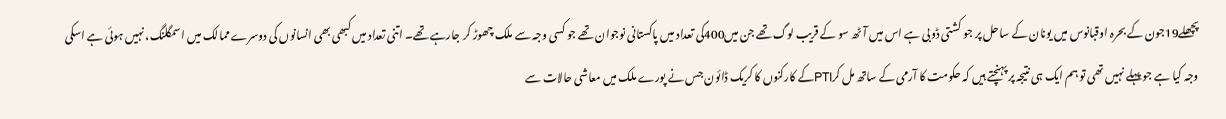پچھلے19جون کے بحرہ اوقبانوس میں یونان کے ساحل پر جو کشتی ڈوبی ہے اس میں آٹھ سو کے قریب لوگ تھے جن میں400کی تعداد میں پاکستانی نوجوان تھے جو کسی وجہ سے ملک چھوڑ کر جارہے تھے۔ اتنی تعداد میں کبھی بھی انسانوں کی دوسرے ممالک میں اسمگلنگ، نہیں ہوئی ہے اسکی وجہ کیا ہے جو پہلے نہیں تھی تو ہم ایک ہی نتیجہ پر پہنچتے ہیں کہ حکومت کا آرمی کے ساتھ مل کرPTIکے کارکنوں کا کریک ڈائون جس نے پورے ملک میں معاشی حالات سے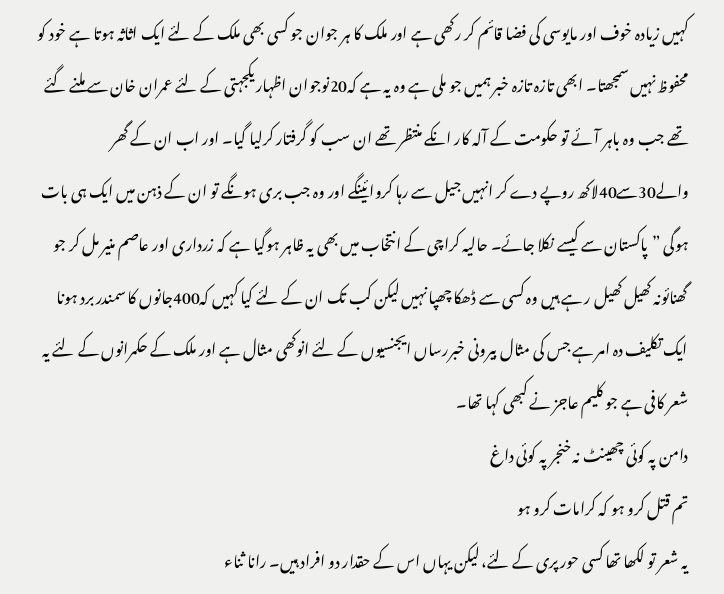کہیں زیادہ خوف اور مایوسی کی فضا قائم کر رکھی ہے اور ملک کا ہر جوان جو کسی بھی ملک کے لئے ایک اثاثہ ہوتا ہے خود کو محفوظ نہیں سمجھتا۔ ابھی تازہ تازہ خبر ہمیں جو ملی ہے وہ یہ ہے کہ20نوجوان اظہار یکجہتی کے لئے عمران خان سے ملنے گئے تھے جب وہ باہر آئے تو حکومت کے آلہ کار انکے منتظر تھے ان سب کو گرفتار کرلیا گیا۔ اور اب ان کے گھر والے30سے40لاکھ روپے دے کر انہیں جیل سے رہا کروائینگے اور وہ جب بری ہونگے تو ان کے ذہن میں ایک ہی بات ہوگی ”پاکستان سے کیسے نکلا جائے۔ حالیہ کراچی کے انتخاب میں بھی یہ ظاہر ہوگیا ہے کہ زرداری اور عاصم منیر مل کر جو گھنائونہ کھیل کھیل ر ہے ہیں وہ کسی سے ڈھکا چھپا نہیں لیکن کب تک ان کے لئے کیا کہیں کہ400جانوں کا سمندر برد ہونا ایک تکلیف دہ امر ہے جس کی مثال بیرونی خبررساں ایجنسیوں کے لئے انوکھی مثال ہے اور ملک کے حکمرانوں کے لئے یہ شعر کافی ہے جو کلیم عاجز نے کبھی کہا تھا۔
دامن پہ کوئی چھینٹ نہ خنجر پہ کوئی داغ
تم قتل کرو ہو کہ کرامات کرو ہو
یہ شعر تو لکھا تھا کسی حور پری کے لئے، لیکن یہاں اس کے حقدار دو افراد ہیں۔ رانا ثناء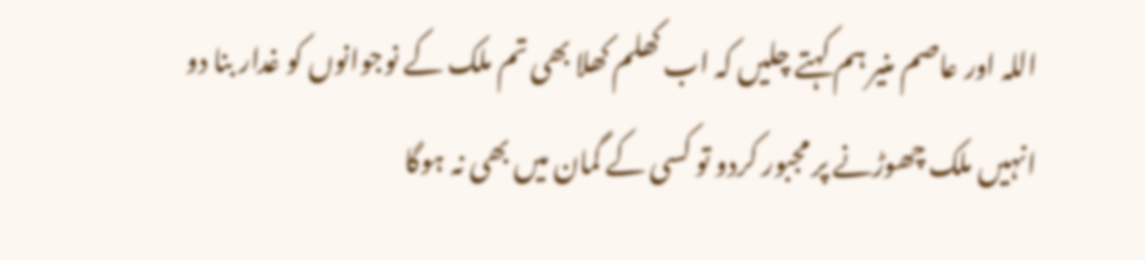اللہ اور عاصم منیر ہم کہتے چلیں کہ اب کھلم کھلا بھی تم ملک کے نوجوانوں کو غدار بنا دو انہیں ملک چھوڑنے پر مجبور کردو تو کسی کے گمان میں بھی نہ ہوگا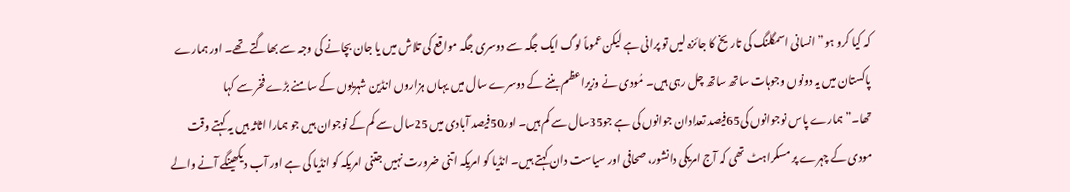کہ کیا کرو ہو” انسانی اسمگلنگ کی تاریخ کا جائزہ لیں تو پرانی ہے لیکن عموماً لوگ ایک جگہ سے دوسری جگہ مواقع کی تلاش میں یا جان بچانے کی وجہ سے بھاگتے تھے۔ اور ہمارے پاکستان میں یہ دونوں وجوہات ساتھ ساتھ چل رہی ہیں۔ مُودی نے وزیراعظم بننے کے دوسرے سال میں یہاں ہزاروں انڈین شہریوں کے سامنے بڑے فخر سے کہا تھا۔”ہمارے پاس نوجوانوں کی65فیصد تعدادان جوانوں کی ہے جو35سال سے کم ہیں۔ اور50فیصد آبادی میں 25سال سے کم کے نوجوان ہیں جو ہمارا اثاثہ ہیں یہ کہتے وقت مودی کے چہرے پر مسکراہٹ تھی کہ آج امریکی دانشور، صحافی اور سیاست دان کہتے ہیں۔ انڈیا کو امریکہ اتنی ضرورت نہیں جتنی امریکہ کو انڈیا کی ہے اور آب دیکھینگے آنے والے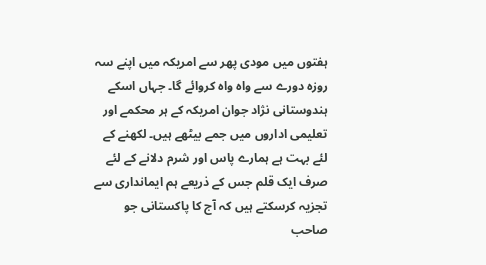ہفتوں میں مودی پھر سے امریکہ میں اپنے سہ روزہ دورے سے واہ واہ کروائے گا۔ جہاں اسکے ہندوستانی نژاد جوان امریکہ کے ہر محکمے اور تعلیمی اداروں میں جمے بیٹھے ہیں۔ لکھنے کے لئے بہت ہے ہمارے پاس اور شرم دلانے کے لئے صرف ایک قلم جس کے ذریعے ہم ایمانداری سے تجزیہ کرسکتے ہیں کہ آج کا پاکستانی جو صاحب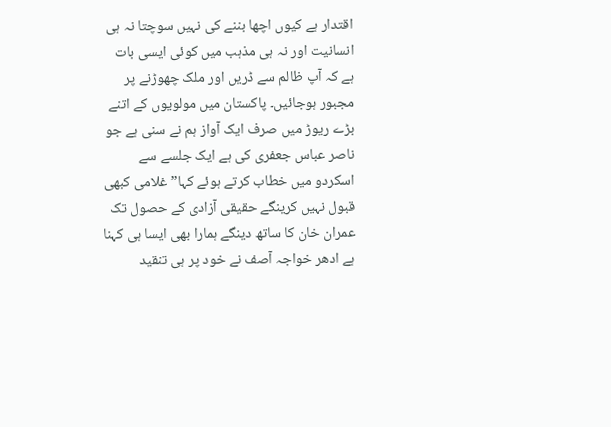اقتدار ہے کیوں اچھا بننے کی نہیں سوچتا نہ ہی انسانیت اور نہ ہی مذہب میں کوئی ایسی بات ہے کہ آپ ظالم سے ڈریں اور ملک چھوڑنے پر مجبور ہوجائیں۔ پاکستان میں مولویوں کے اتنے بڑے ریوڑ میں صرف ایک آواز ہم نے سنی ہے جو ناصر عباس جعفری کی ہے ایک جلسے سے اسکردو میں خطاب کرتے ہوئے کہا”غلامی کبھی قبول نہیں کرینگے حقیقی آزادی کے حصول تک عمران خان کا ساتھ دینگے ہمارا بھی ایسا ہی کہنا ہے ادھر خواجہ آصف نے خود پر ہی تنقید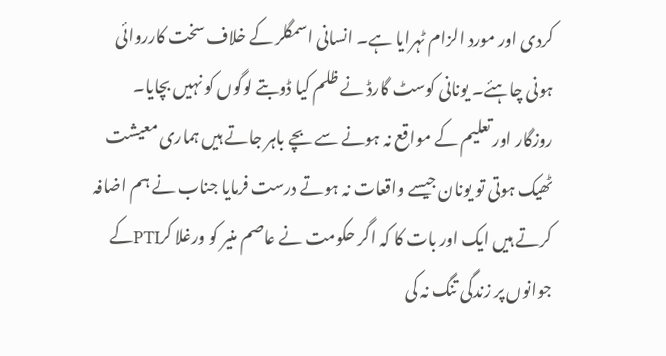کردی اور مورد الزام ٹہرایا ہے۔ انسانی اسمگلر کے خلاف سخت کارروائی ہونی چاہئے۔ یونانی کوسٹ گارڈ نے ظلم کیا ڈوبتے لوگوں کو نہیں بچایا۔ روزگار اور تعلیم کے مواقع نہ ہونے سے بچے باہر جاتے ہیں ہماری معیشت ٹھیک ہوتی تو یونان جیسے واقعات نہ ہوتے درست فرمایا جناب نے ہم اضافہ کرتے ہیں ایک اور بات کا کہ اگر حکومت نے عاصم منیر کو ورغلا کرPTIکے جوانوں پر زندگی تنگ نہ کی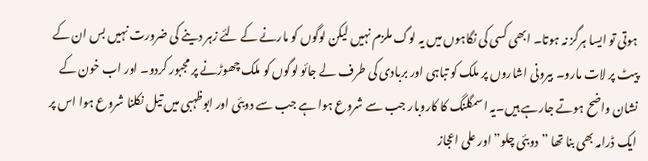ہوتی تو ایسا ہرگز نہ ہوتا۔ ابھی کسی کی نگاہوں میں یہ لوگ ملزم نہیں لیکن لوگوں کو مارنے کے لئے زہر دینے کی ضرورت نہیں بس ان کے پیٹ پر لات مارو۔ بیرونی اشاروں پر ملک کو تباہی اور بربادی کی طرف لے جائو لوگوں کو ملک چھوڑنے پر مجبور کردو۔ اور اب خون کے نشان واضح ہوتے جارہے ہیں۔یہ اسمگلنگ کا کاروبار جب سے شروع ہوا ہے جب سے دوبئی اور ابوظہبی میں تیل نکلنا شروع ہوا اس پر ایک ڈرامہ بھی بنا تھا ”دوبئی چلو” اور علی اعجاز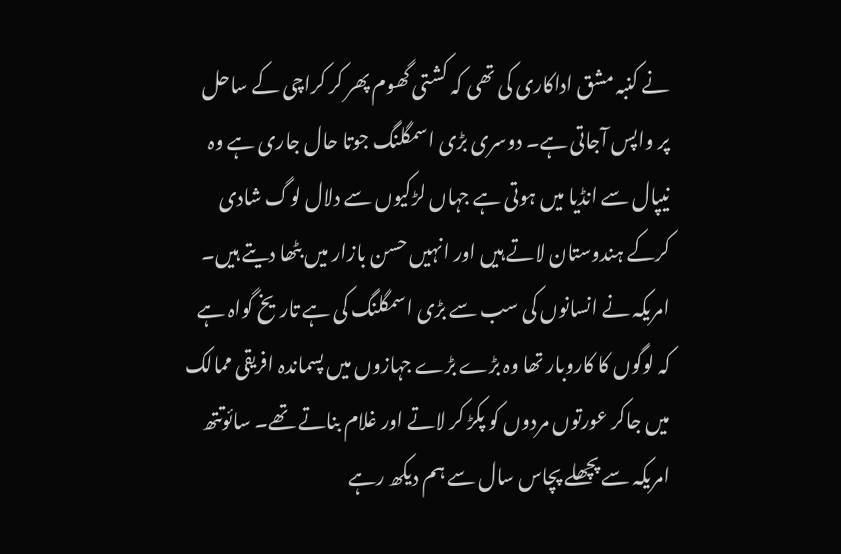نے کنبہ مشق اداکاری کی تھی کہ کشتی گھوم پھر کر کراچی کے ساحل پر واپس آجاتی ہے۔ دوسری بڑی اسمگلنگ جوتا حال جاری ہے وہ نیپال سے انڈیا میں ہوتی ہے جہاں لڑکیوں سے دلال لوگ شادی کرکے ہندوستان لاتے ہیں اور انہیں حسن بازار میں بٹھا دیتے ہیں۔ امریکہ نے انسانوں کی سب سے بڑی اسمگلنگ کی ہے تاریخ گواہ ہے کہ لوگوں کا کاروبار تھا وہ بڑے بڑے جہازوں میں پسماندہ افریقی ممالک میں جاکر عورتوں مردوں کو پکڑ کر لاتے اور غلام بناتے تھے۔ سائوتتھ امریکہ سے پچھلے پچاس سال سے ہم دیکھ رہے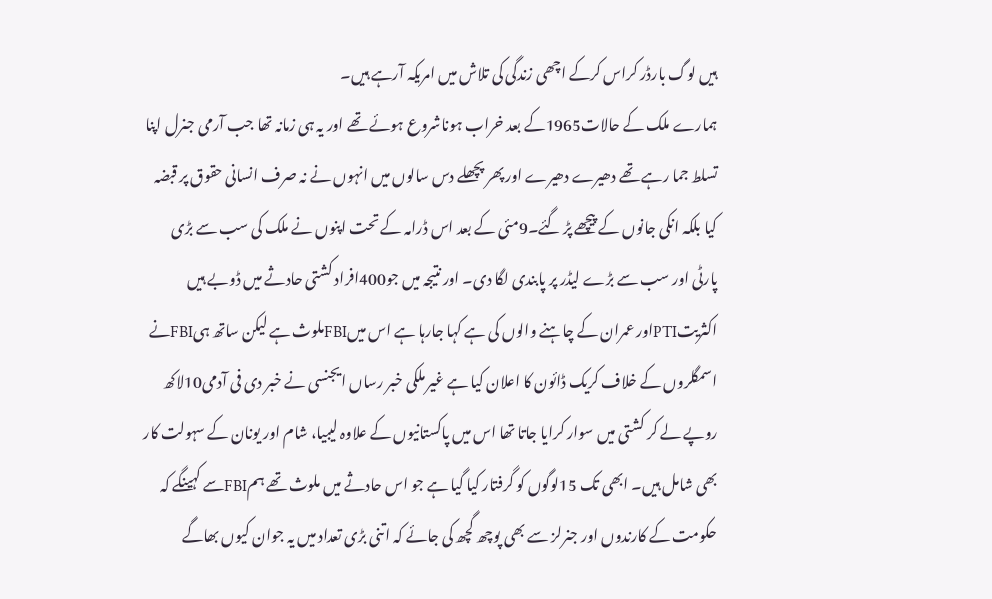ہیں لوگ بارڈر کراس کرکے اچھی زندگی کی تلاش میں امریکہ آرہے ہیں۔
ہمارے ملک کے حالات1965کے بعد خراب ہوناشروع ہوئے تھے اور یہ ہی زمانہ تھا جب آرمی جنرل اپنا تسلط جما رہے تھے دھیرے دھیرے اور پھر پچھلے دس سالوں میں انہوں نے نہ صرف انسانی حقوق پر قبضہ کیا بلکہ انکی جانوں کے پیچھے پڑ گئے۔9مئی کے بعد اس ڈرامہ کے تحت اپنوں نے ملک کی سب سے بڑی پارٹی اور سب سے بڑے لیڈر پر پابندی لگا دی۔ اور نتیجہ میں جو400افراد کشتی حادثے میں ڈوبے ہیں اکثریتPTIاور عمران کے چاہنے والوں کی ہے کہا جارہا ہے اس میںFBIملوث ہے لیکن ساتھ ہیFBIنے اسمگلروں کے خلاف کریک ڈائون کا اعلان کیا ہے غیر ملکی خبر رساں ایجنسی نے خبر دی فی آدمی10لاکھ روپے لے کر کشتی میں سوار کرایا جاتا تھا اس میں پاکستانیوں کے علاوہ لیبیا، شام اور یونان کے سہولت کار بھی شامل ہیں۔ ابھی تک 15لوگوں کو گرفتار کیا گیا ہے جو اس حادثے میں ملوث تھے ہمFBIسے کہینگے کہ حکومت کے کارندوں اور جنرلز سے بھی پوچھ گچھ کی جائے کہ اتنی بڑی تعداد میں یہ جوان کیوں بھاگے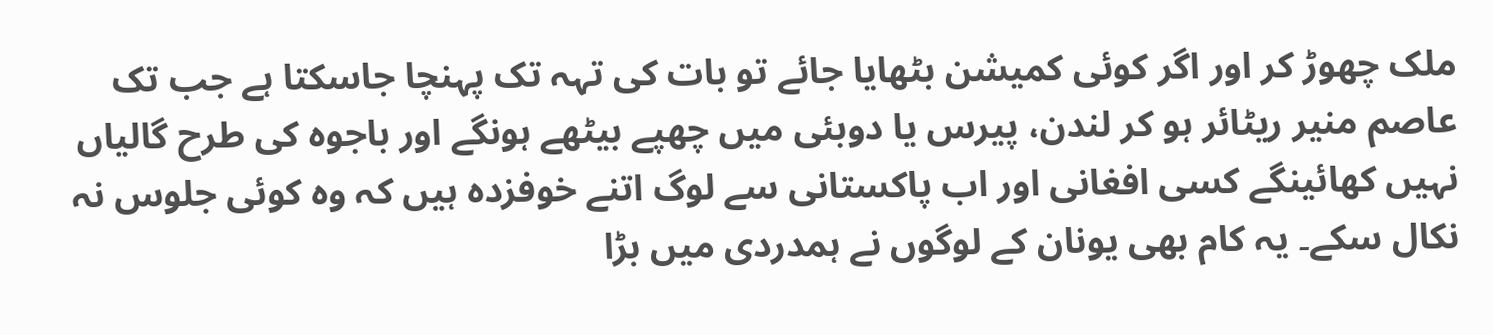ملک چھوڑ کر اور اگر کوئی کمیشن بٹھایا جائے تو بات کی تہہ تک پہنچا جاسکتا ہے جب تک عاصم منیر ریٹائر ہو کر لندن، پیرس یا دوبئی میں چھپے بیٹھے ہونگے اور باجوہ کی طرح گالیاں نہیں کھائینگے کسی افغانی اور اب پاکستانی سے لوگ اتنے خوفزدہ ہیں کہ وہ کوئی جلوس نہ نکال سکے۔ یہ کام بھی یونان کے لوگوں نے ہمدردی میں بڑا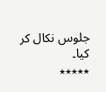جلوس نکال کر کیا۔
٭٭٭٭٭